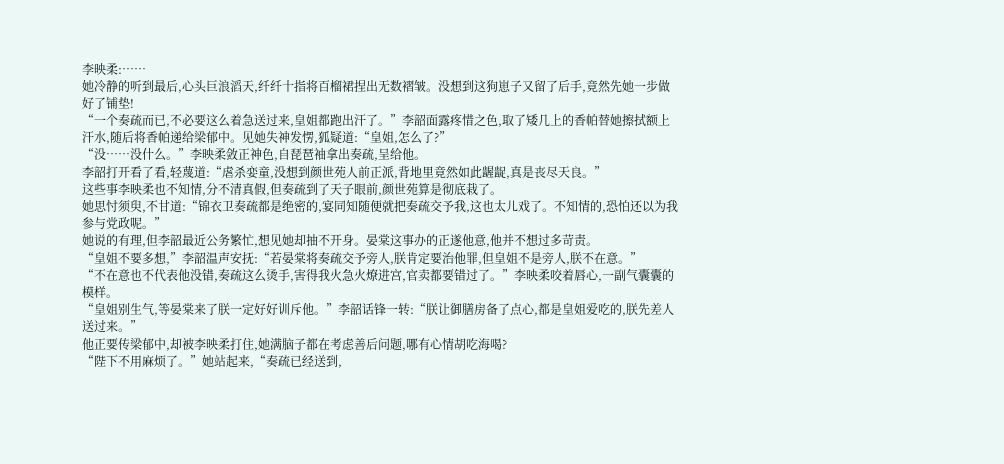李映柔:……
她冷静的听到最后,心头巨浪滔天,纤纤十指将百榴裙捏出无数褶皱。没想到这狗崽子又留了后手,竟然先她一步做好了铺垫!
“一个奏疏而已,不必要这么着急送过来,皇姐都跑出汗了。”李韶面露疼惜之色,取了矮几上的香帕替她擦拭额上汗水,随后将香帕递给梁郁中。见她失神发愣,狐疑道:“皇姐,怎么了?”
“没……没什么。”李映柔敛正神色,自琵琶袖拿出奏疏,呈给他。
李韶打开看了看,轻蔑道:“虐杀娈童,没想到颜世苑人前正派,背地里竟然如此龌龊,真是丧尽天良。”
这些事李映柔也不知情,分不清真假,但奏疏到了天子眼前,颜世苑算是彻底栽了。
她思忖须臾,不甘道:“锦衣卫奏疏都是绝密的,宴同知随便就把奏疏交予我,这也太儿戏了。不知情的,恐怕还以为我参与党政呢。”
她说的有理,但李韶最近公务繁忙,想见她却抽不开身。晏棠这事办的正遂他意,他并不想过多苛责。
“皇姐不要多想,”李韶温声安抚:“若晏棠将奏疏交予旁人,朕肯定要治他罪,但皇姐不是旁人,朕不在意。”
“不在意也不代表他没错,奏疏这么烫手,害得我火急火燎进宫,官卖都要错过了。”李映柔咬着唇心,一副气囊囊的模样。
“皇姐别生气,等晏棠来了朕一定好好训斥他。”李韶话锋一转:“朕让御膳房备了点心,都是皇姐爱吃的,朕先差人送过来。”
他正要传梁郁中,却被李映柔打住,她满脑子都在考虑善后问题,哪有心情胡吃海喝?
“陛下不用麻烦了。”她站起来,“奏疏已经送到,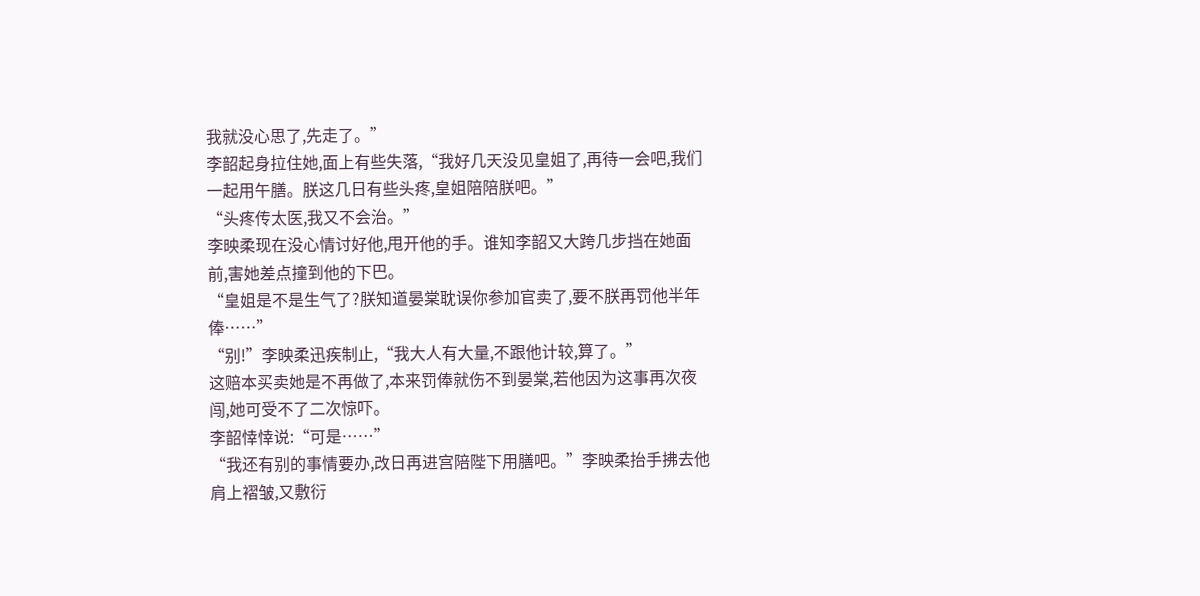我就没心思了,先走了。”
李韶起身拉住她,面上有些失落,“我好几天没见皇姐了,再待一会吧,我们一起用午膳。朕这几日有些头疼,皇姐陪陪朕吧。”
“头疼传太医,我又不会治。”
李映柔现在没心情讨好他,甩开他的手。谁知李韶又大跨几步挡在她面前,害她差点撞到他的下巴。
“皇姐是不是生气了?朕知道晏棠耽误你参加官卖了,要不朕再罚他半年俸……”
“别!”李映柔迅疾制止,“我大人有大量,不跟他计较,算了。”
这赔本买卖她是不再做了,本来罚俸就伤不到晏棠,若他因为这事再次夜闯,她可受不了二次惊吓。
李韶悻悻说:“可是……”
“我还有别的事情要办,改日再进宫陪陛下用膳吧。”李映柔抬手拂去他肩上褶皱,又敷衍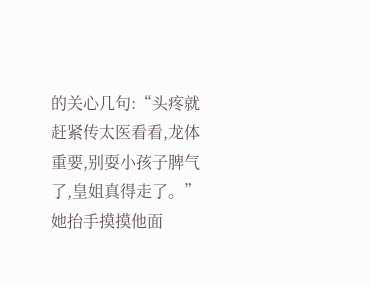的关心几句:“头疼就赶紧传太医看看,龙体重要,别耍小孩子脾气了,皇姐真得走了。”
她抬手摸摸他面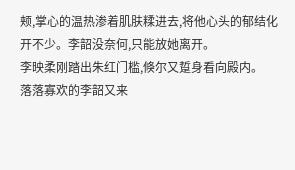颊,掌心的温热渗着肌肤糅进去,将他心头的郁结化开不少。李韶没奈何,只能放她离开。
李映柔刚踏出朱红门槛,倏尔又踅身看向殿内。
落落寡欢的李韶又来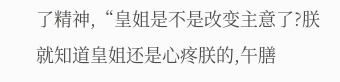了精神,“皇姐是不是改变主意了?朕就知道皇姐还是心疼朕的,午膳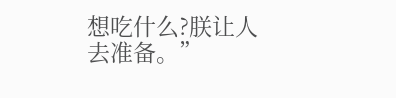想吃什么?朕让人去准备。”